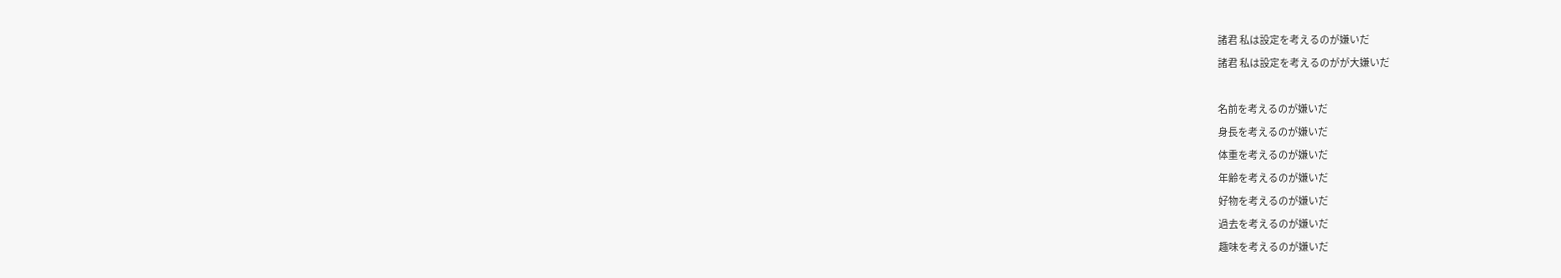諸君 私は設定を考えるのが嫌いだ
諸君 私は設定を考えるのがが大嫌いだ

名前を考えるのが嫌いだ
身長を考えるのが嫌いだ
体重を考えるのが嫌いだ
年齢を考えるのが嫌いだ
好物を考えるのが嫌いだ
過去を考えるのが嫌いだ
趣味を考えるのが嫌いだ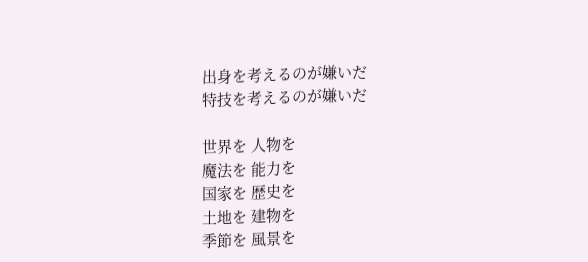出身を考えるのが嫌いだ
特技を考えるのが嫌いだ

世界を 人物を
魔法を 能力を
国家を 歴史を
土地を 建物を
季節を 風景を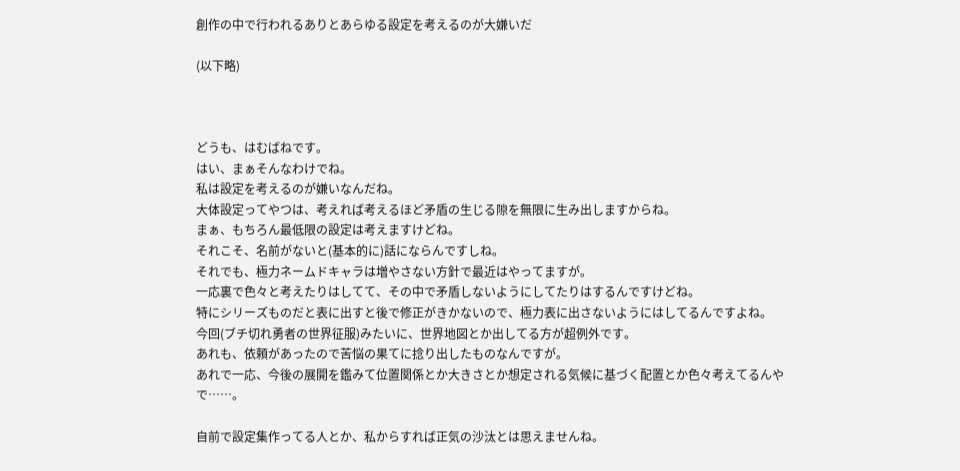創作の中で行われるありとあらゆる設定を考えるのが大嫌いだ

(以下略)



どうも、はむばねです。
はい、まぁそんなわけでね。
私は設定を考えるのが嫌いなんだね。
大体設定ってやつは、考えれば考えるほど矛盾の生じる隙を無限に生み出しますからね。
まぁ、もちろん最低限の設定は考えますけどね。
それこそ、名前がないと(基本的に)話にならんですしね。
それでも、極力ネームドキャラは増やさない方針で最近はやってますが。
一応裏で色々と考えたりはしてて、その中で矛盾しないようにしてたりはするんですけどね。
特にシリーズものだと表に出すと後で修正がきかないので、極力表に出さないようにはしてるんですよね。
今回(ブチ切れ勇者の世界征服)みたいに、世界地図とか出してる方が超例外です。
あれも、依頼があったので苦悩の果てに捻り出したものなんですが。
あれで一応、今後の展開を鑑みて位置関係とか大きさとか想定される気候に基づく配置とか色々考えてるんやで……。

自前で設定集作ってる人とか、私からすれば正気の沙汰とは思えませんね。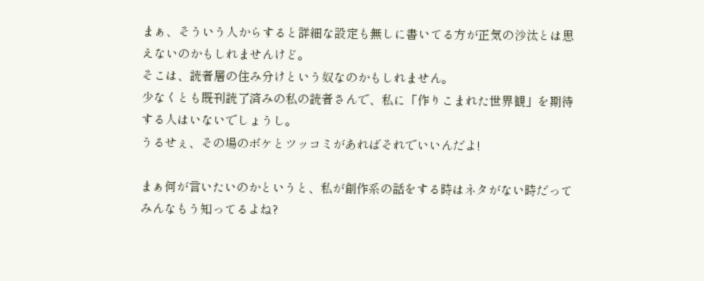まぁ、そういう人からすると詳細な設定も無しに書いてる方が正気の沙汰とは思えないのかもしれませんけど。
そこは、読者層の住み分けという奴なのかもしれません。
少なくとも既刊読了済みの私の読者さんで、私に「作りこまれた世界観」を期待する人はいないでしょうし。
うるせぇ、その場のボケとツッコミがあればそれでいいんだよ!

まぁ何が言いたいのかというと、私が創作系の話をする時はネタがない時だってみんなもう知ってるよね?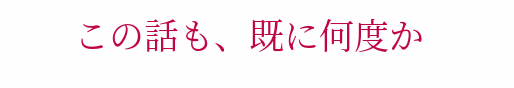この話も、既に何度か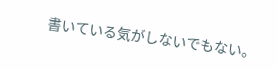書いている気がしないでもない。